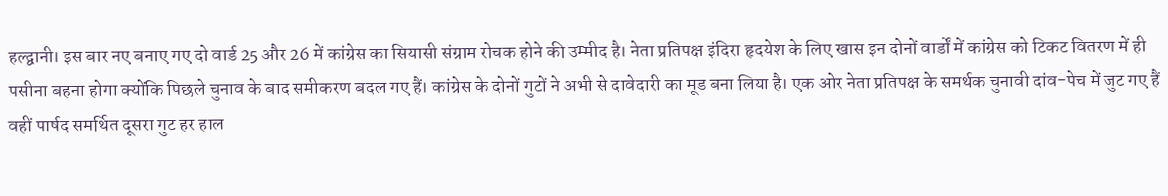हल्द्वानी। इस बार नए बनाए गए दो वार्ड 25 और 26 में कांग्रेस का सियासी संग्राम रोचक होने की उम्मीद है। नेता प्रतिपक्ष इंदिरा हृदयेश के लिए खास इन दोनों वार्डों में कांग्रेस को टिकट वितरण में ही पसीना बहना होगा क्योंकि पिछले चुनाव के बाद समीकरण बदल गए हैं। कांग्रेस के दोनों गुटों ने अभी से दावेदारी का मूड बना लिया है। एक ओर नेता प्रतिपक्ष के समर्थक चुनावी दांव-पेच में जुट गए हैं वहीं पार्षद समर्थित दूसरा गुट हर हाल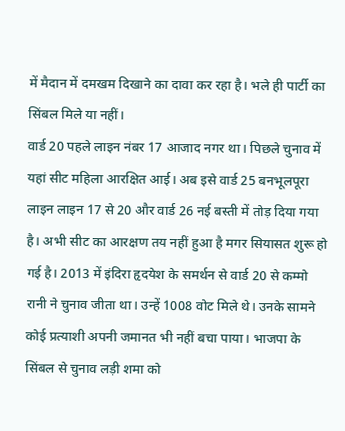में मैदान में दमखम दिखाने का दावा कर रहा है। भले ही पार्टी का सिंबल मिले या नहीं।
वार्ड 20 पहले लाइन नंबर 17 आजाद नगर था। पिछले चुनाव में यहां सीट महिला आरक्षित आई। अब इसे वार्ड 25 बनभूलपूरा लाइन लाइन 17 से 20 और वार्ड 26 नई बस्ती में तोड़ दिया गया है। अभी सीट का आरक्षण तय नहीं हुआ है मगर सियासत शुरू हो गई है। 2013 में इंदिरा हृदयेश के समर्थन से वार्ड 20 से कम्मो रानी ने चुनाव जीता था। उन्हें 1008 वोट मिले थे। उनके सामने कोई प्रत्याशी अपनी जमानत भी नहीं बचा पाया। भाजपा के सिंबल से चुनाव लड़ी शमा को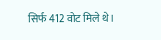सिर्फ 412 वोट मिले थे।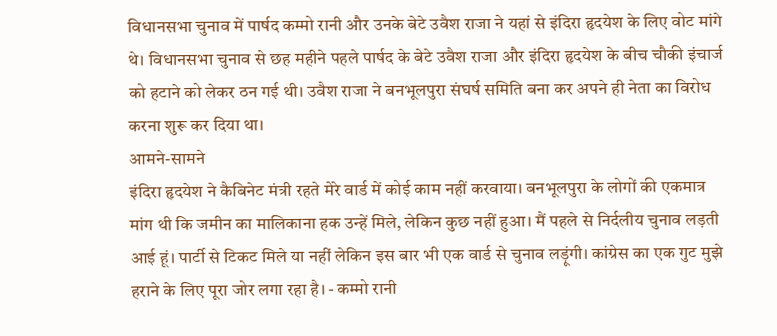विधानसभा चुनाव में पार्षद कम्मो रानी और उनके बेटे उवैश राजा ने यहां से इंदिरा हृदयेश के लिए वोट मांगे थे। विधानसभा चुनाव से छह महीने पहले पार्षद के बेटे उवैश राजा और इंदिरा हृदयेश के बीच चौकी इंचार्ज को हटाने को लेकर ठन गई थी। उवैश राजा ने बनभूलपुरा संघर्ष समिति बना कर अपने ही नेता का विरोध करना शुरू कर दिया था।
आमने-सामने
इंदिरा हृदयेश ने कैबिनेट मंत्री रहते मेरे वार्ड में कोई काम नहीं करवाया। बनभूलपुरा के लोगों की एकमात्र मांग थी कि जमीन का मालिकाना हक उन्हें मिले, लेकिन कुछ नहीं हुआ। मैं पहले से निर्दलीय चुनाव लड़ती आई हूं। पार्टी से टिकट मिले या नहीं लेकिन इस बार भी एक वार्ड से चुनाव लड़ूंगी। कांग्रेस का एक गुट मुझे हराने के लिए पूरा जोर लगा रहा है। - कम्मो रानी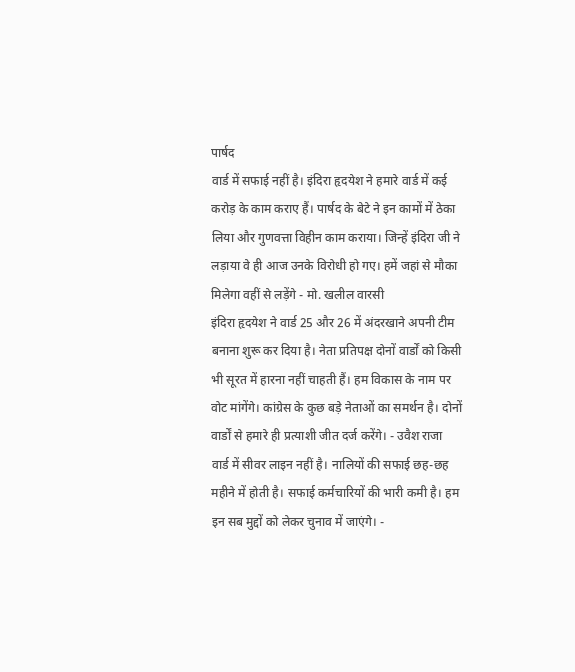पार्षद
वार्ड में सफाई नहीं है। इंदिरा हृदयेश ने हमारे वार्ड में कई करोड़ के काम कराए हैं। पार्षद के बेटे ने इन कामों में ठेका लिया और गुणवत्ता विहीन काम कराया। जिन्हें इंदिरा जी ने लड़ाया वे ही आज उनके विरोधी हो गए। हमें जहां से मौका मिलेगा वहीं से लड़ेंगे - मो. खलील वारसी
इंदिरा हृदयेश ने वार्ड 25 और 26 में अंदरखाने अपनी टीम बनाना शुरू कर दिया है। नेता प्रतिपक्ष दोनों वार्डों को किसी भी सूरत में हारना नहीं चाहती हैं। हम विकास के नाम पर वोट मांगेंगे। कांग्रेस के कुछ बड़े नेताओं का समर्थन है। दोनों वार्डों से हमारे ही प्रत्याशी जीत दर्ज करेंगे। - उवैश राजा
वार्ड में सीवर लाइन नहीं है। नालियों की सफाई छह-छह महीने में होती है। सफाई कर्मचारियों की भारी कमी है। हम इन सब मुद्दों को लेकर चुनाव में जाएंगे। -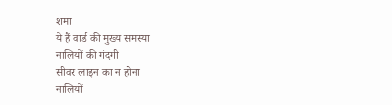शमा
ये हैं वार्ड की मुख्य समस्या
नालियों की गंदगी
सीवर लाइन का न होना
नालियों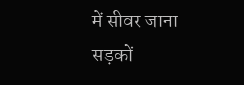में सीवर जाना
सड़कों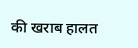की खराब हालत